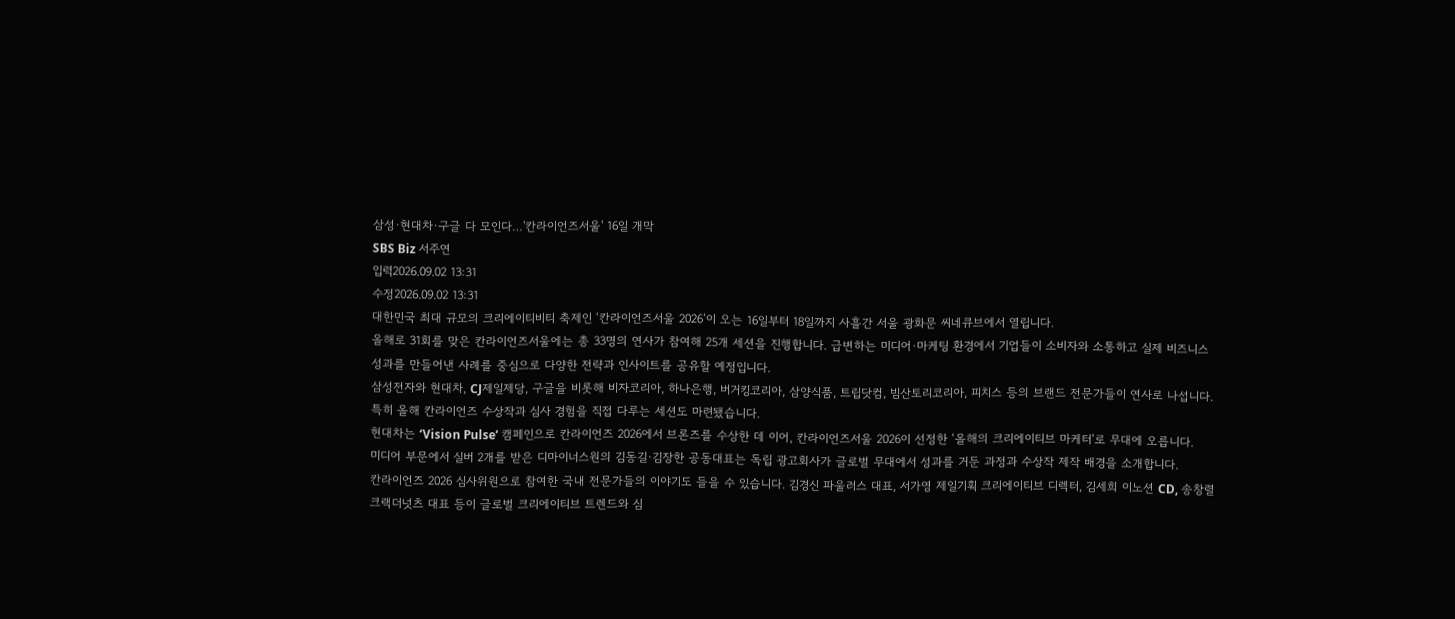삼성·현대차·구글 다 모인다…'칸라이언즈서울' 16일 개막
SBS Biz 서주연
입력2026.09.02 13:31
수정2026.09.02 13:31
대한민국 최대 규모의 크리에이티비티 축제인 ‘칸라이언즈서울 2026’이 오는 16일부터 18일까지 사흘간 서울 광화문 씨네큐브에서 열립니다.
올해로 31회를 맞은 칸라이언즈서울에는 총 33명의 연사가 참여해 25개 세션을 진행합니다. 급변하는 미디어·마케팅 환경에서 기업들이 소비자와 소통하고 실제 비즈니스 성과를 만들어낸 사례를 중심으로 다양한 전략과 인사이트를 공유할 예정입니다.
삼성전자와 현대차, CJ제일제당, 구글을 비롯해 비자코리아, 하나은행, 버거킹코리아, 삼양식품, 트립닷컴, 빔산토리코리아, 피치스 등의 브랜드 전문가들이 연사로 나섭니다.
특히 올해 칸라이언즈 수상작과 심사 경험을 직접 다루는 세션도 마련됐습니다.
현대차는 ‘Vision Pulse’ 캠페인으로 칸라이언즈 2026에서 브론즈를 수상한 데 이어, 칸라이언즈서울 2026이 선정한 ‘올해의 크리에이티브 마케터’로 무대에 오릅니다.
미디어 부문에서 실버 2개를 받은 디마이너스원의 김동길·김장한 공동대표는 독립 광고회사가 글로벌 무대에서 성과를 거둔 과정과 수상작 제작 배경을 소개합니다.
칸라이언즈 2026 심사위원으로 참여한 국내 전문가들의 이야기도 들을 수 있습니다. 김경신 파울러스 대표, 서가영 제일기획 크리에이티브 디렉터, 김세희 이노션 CD, 송창렬 크랙더넛츠 대표 등이 글로벌 크리에이티브 트렌드와 심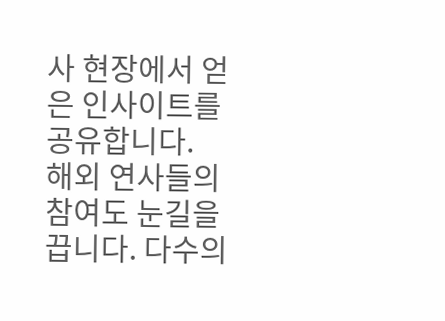사 현장에서 얻은 인사이트를 공유합니다.
해외 연사들의 참여도 눈길을 끕니다. 다수의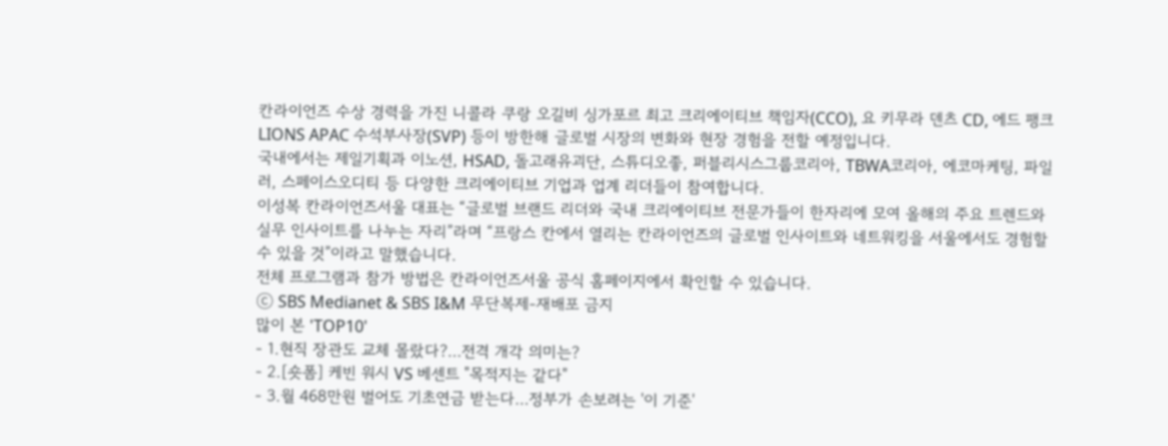칸라이언즈 수상 경력을 가진 니콜라 쿠랑 오길비 싱가포르 최고 크리에이티브 책임자(CCO), 요 키무라 덴츠 CD, 에드 팽크 LIONS APAC 수석부사장(SVP) 등이 방한해 글로벌 시장의 변화와 현장 경험을 전할 예정입니다.
국내에서는 제일기획과 이노션, HSAD, 돌고래유괴단, 스튜디오좋, 퍼블리시스그룹코리아, TBWA코리아, 에코마케팅, 파일러, 스페이스오디티 등 다양한 크리에이티브 기업과 업계 리더들이 참여합니다.
이성복 칸라이언즈서울 대표는 “글로벌 브랜드 리더와 국내 크리에이티브 전문가들이 한자리에 모여 올해의 주요 트렌드와 실무 인사이트를 나누는 자리”라며 “프랑스 칸에서 열리는 칸라이언즈의 글로벌 인사이트와 네트워킹을 서울에서도 경험할 수 있을 것”이라고 말했습니다.
전체 프로그램과 참가 방법은 칸라이언즈서울 공식 홈페이지에서 확인할 수 있습니다.
ⓒ SBS Medianet & SBS I&M 무단복제-재배포 금지
많이 본 'TOP10'
- 1.현직 장관도 교체 몰랐다?…전격 개각 의미는?
- 2.[숏폼] 케빈 워시 VS 베센트 "목적지는 같다"
- 3.월 468만원 벌어도 기초연금 받는다…정부가 손보려는 '이 기준'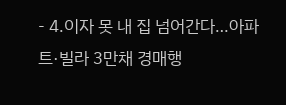- 4.이자 못 내 집 넘어간다…아파트·빌라 3만채 경매행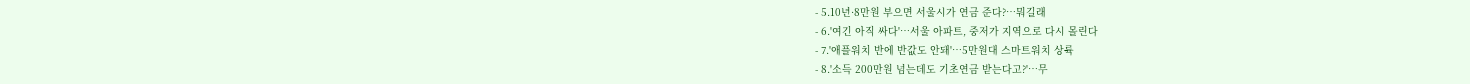- 5.10년·8만원 부으면 서울시가 연금 준다?…뭐길래
- 6.'여긴 아직 싸다'…서울 아파트, 중저가 지역으로 다시 몰린다
- 7.'애플워치 반에 반값도 안돼'…5만원대 스마트워치 상륙
- 8.'소득 200만원 넘는데도 기초연금 받는다고?'…무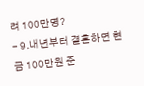려 100만명?
- 9.내년부터 결혼하면 현금 100만원 준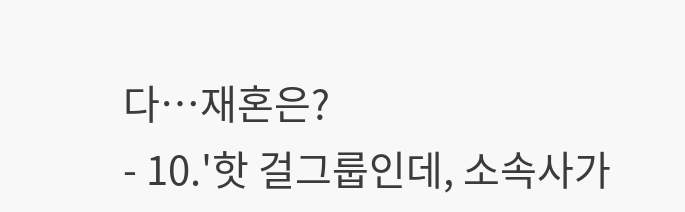다…재혼은?
- 10.'핫 걸그룹인데, 소속사가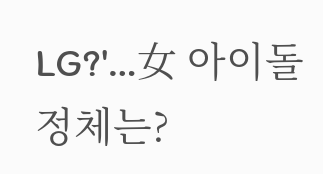LG?'…女 아이돌 정체는?